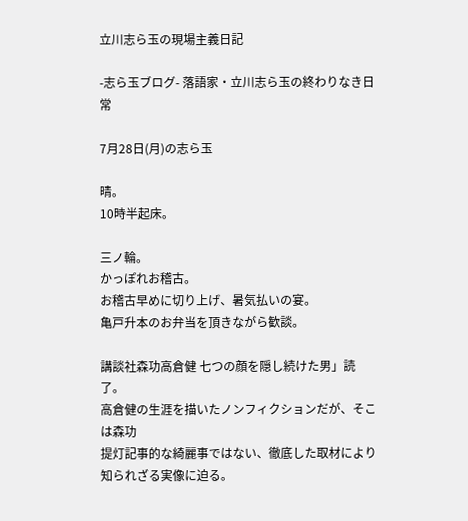立川志ら玉の現場主義日記

-志ら玉ブログ- 落語家・立川志ら玉の終わりなき日常

7月28日(月)の志ら玉

晴。
10時半起床。

三ノ輪。
かっぽれお稽古。
お稽古早めに切り上げ、暑気払いの宴。
亀戸升本のお弁当を頂きながら歓談。

講談社森功高倉健 七つの顔を隠し続けた男」読了。
高倉健の生涯を描いたノンフィクションだが、そこは森功
提灯記事的な綺麗事ではない、徹底した取材により知られざる実像に迫る。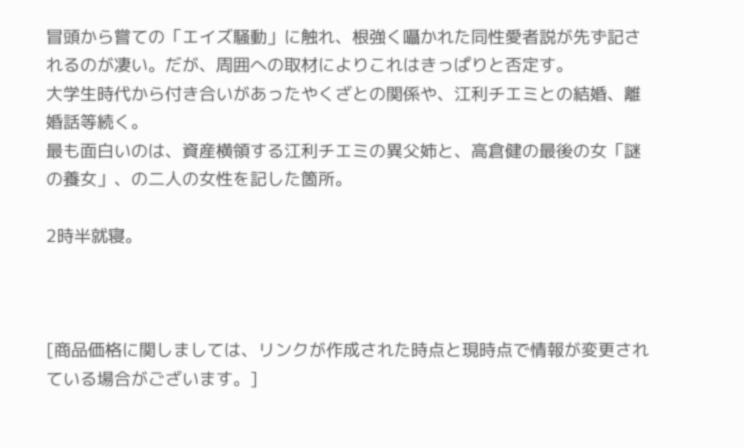冒頭から嘗ての「エイズ騒動」に触れ、根強く囁かれた同性愛者説が先ず記されるのが凄い。だが、周囲への取材によりこれはきっぱりと否定す。
大学生時代から付き合いがあったやくざとの関係や、江利チエミとの結婚、離婚話等続く。
最も面白いのは、資産横領する江利チエミの異父姉と、高倉健の最後の女「謎の養女」、の二人の女性を記した箇所。

2時半就寝。



[商品価格に関しましては、リンクが作成された時点と現時点で情報が変更されている場合がございます。]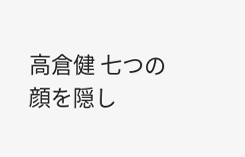高倉健 七つの顔を隠し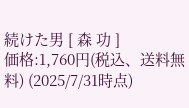続けた男 [ 森 功 ]
価格:1,760円(税込、送料無料) (2025/7/31時点)